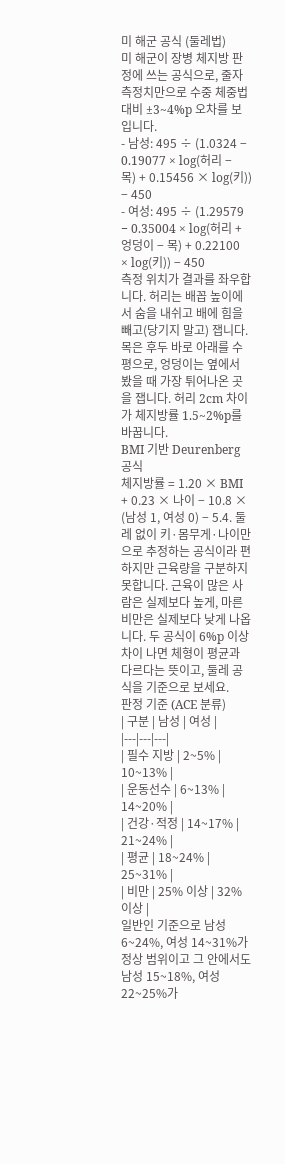미 해군 공식 (둘레법)
미 해군이 장병 체지방 판정에 쓰는 공식으로, 줄자 측정치만으로 수중 체중법 대비 ±3~4%p 오차를 보입니다.
- 남성: 495 ÷ (1.0324 − 0.19077 × log(허리 − 목) + 0.15456 × log(키)) − 450
- 여성: 495 ÷ (1.29579 − 0.35004 × log(허리 + 엉덩이 − 목) + 0.22100 × log(키)) − 450
측정 위치가 결과를 좌우합니다. 허리는 배꼽 높이에서 숨을 내쉬고 배에 힘을 빼고(당기지 말고) 잽니다. 목은 후두 바로 아래를 수평으로, 엉덩이는 옆에서 봤을 때 가장 튀어나온 곳을 잽니다. 허리 2cm 차이가 체지방률 1.5~2%p를 바꿉니다.
BMI 기반 Deurenberg 공식
체지방률 = 1.20 × BMI + 0.23 × 나이 − 10.8 × (남성 1, 여성 0) − 5.4. 둘레 없이 키·몸무게·나이만으로 추정하는 공식이라 편하지만 근육량을 구분하지 못합니다. 근육이 많은 사람은 실제보다 높게, 마른 비만은 실제보다 낮게 나옵니다. 두 공식이 6%p 이상 차이 나면 체형이 평균과 다르다는 뜻이고, 둘레 공식을 기준으로 보세요.
판정 기준 (ACE 분류)
| 구분 | 남성 | 여성 |
|---|---|---|
| 필수 지방 | 2~5% | 10~13% |
| 운동선수 | 6~13% | 14~20% |
| 건강·적정 | 14~17% | 21~24% |
| 평균 | 18~24% | 25~31% |
| 비만 | 25% 이상 | 32% 이상 |
일반인 기준으로 남성 6~24%, 여성 14~31%가 정상 범위이고 그 안에서도 남성 15~18%, 여성 22~25%가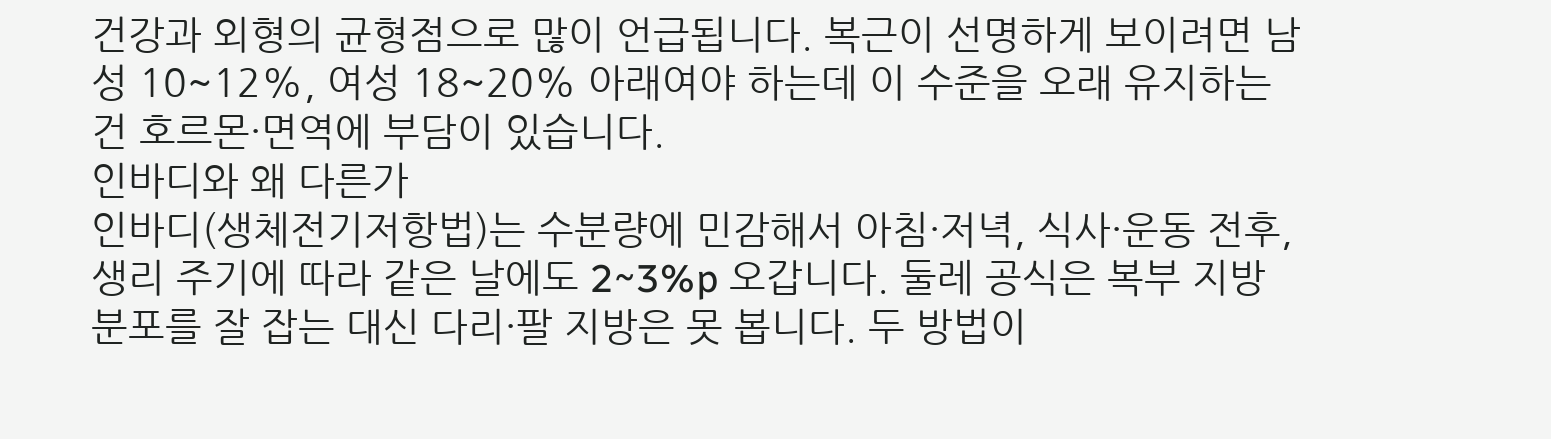건강과 외형의 균형점으로 많이 언급됩니다. 복근이 선명하게 보이려면 남성 10~12%, 여성 18~20% 아래여야 하는데 이 수준을 오래 유지하는 건 호르몬·면역에 부담이 있습니다.
인바디와 왜 다른가
인바디(생체전기저항법)는 수분량에 민감해서 아침·저녁, 식사·운동 전후, 생리 주기에 따라 같은 날에도 2~3%p 오갑니다. 둘레 공식은 복부 지방 분포를 잘 잡는 대신 다리·팔 지방은 못 봅니다. 두 방법이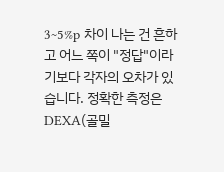3~5%p 차이 나는 건 흔하고 어느 쪽이 "정답"이라기보다 각자의 오차가 있습니다. 정확한 측정은 DEXA(골밀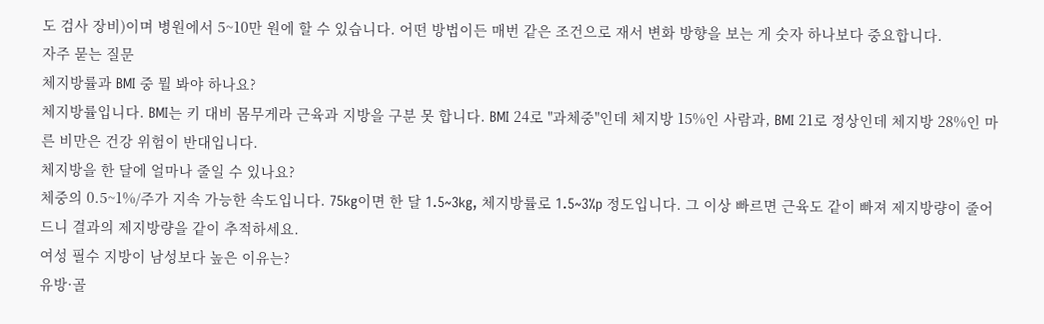도 검사 장비)이며 병원에서 5~10만 원에 할 수 있습니다. 어떤 방법이든 매번 같은 조건으로 재서 변화 방향을 보는 게 숫자 하나보다 중요합니다.
자주 묻는 질문
체지방률과 BMI 중 뭘 봐야 하나요?
체지방률입니다. BMI는 키 대비 몸무게라 근육과 지방을 구분 못 합니다. BMI 24로 "과체중"인데 체지방 15%인 사람과, BMI 21로 정상인데 체지방 28%인 마른 비만은 건강 위험이 반대입니다.
체지방을 한 달에 얼마나 줄일 수 있나요?
체중의 0.5~1%/주가 지속 가능한 속도입니다. 75kg이면 한 달 1.5~3kg, 체지방률로 1.5~3%p 정도입니다. 그 이상 빠르면 근육도 같이 빠져 제지방량이 줄어드니 결과의 제지방량을 같이 추적하세요.
여성 필수 지방이 남성보다 높은 이유는?
유방·골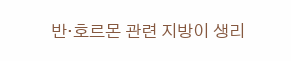반·호르몬 관련 지방이 생리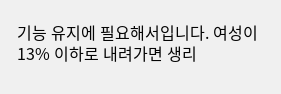기능 유지에 필요해서입니다. 여성이 13% 이하로 내려가면 생리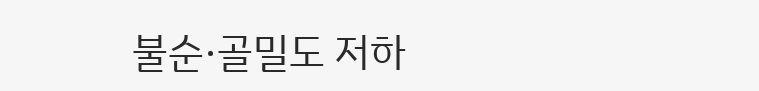불순·골밀도 저하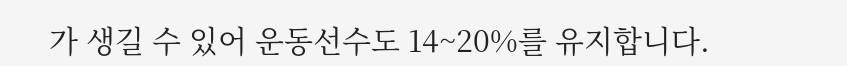가 생길 수 있어 운동선수도 14~20%를 유지합니다.